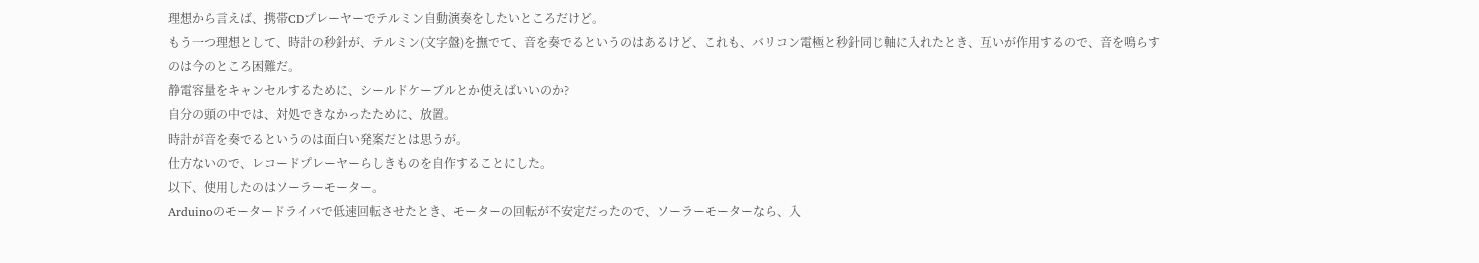理想から言えば、携帯CDプレーヤーでテルミン自動演奏をしたいところだけど。
もう一つ理想として、時計の秒針が、テルミン(文字盤)を撫でて、音を奏でるというのはあるけど、これも、バリコン電極と秒針同じ軸に入れたとき、互いが作用するので、音を鳴らすのは今のところ困難だ。
静電容量をキャンセルするために、シールドケーブルとか使えばいいのか?
自分の頭の中では、対処できなかったために、放置。
時計が音を奏でるというのは面白い発案だとは思うが。
仕方ないので、レコードプレーヤーらしきものを自作することにした。
以下、使用したのはソーラーモーター。
Arduinoのモータードライバで低速回転させたとき、モーターの回転が不安定だったので、ソーラーモーターなら、入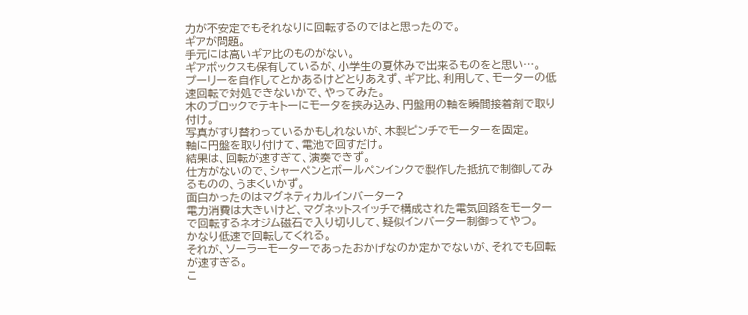力が不安定でもそれなりに回転するのではと思ったので。
ギアが問題。
手元には高いギア比のものがない。
ギアボックスも保有しているが、小学生の夏休みで出来るものをと思い…。
プーリーを自作してとかあるけどとりあえず、ギア比、利用して、モーターの低速回転で対処できないかで、やってみた。
木のブロックでテキトーにモータを挟み込み、円盤用の軸を瞬間接着剤で取り付け。
写真がすり替わっているかもしれないが、木製ピンチでモーターを固定。
軸に円盤を取り付けて、電池で回すだけ。
結果は、回転が速すぎて、演奏できず。
仕方がないので、シャーペンとボールペンインクで製作した抵抗で制御してみるものの、うまくいかず。
面白かったのはマグネティカルインバーター?
電力消費は大きいけど、マグネットスイッチで構成された電気回路をモーターで回転するネオジム磁石で入り切りして、疑似インバーター制御ってやつ。
かなり低速で回転してくれる。
それが、ソーラーモーターであったおかげなのか定かでないが、それでも回転が速すぎる。
こ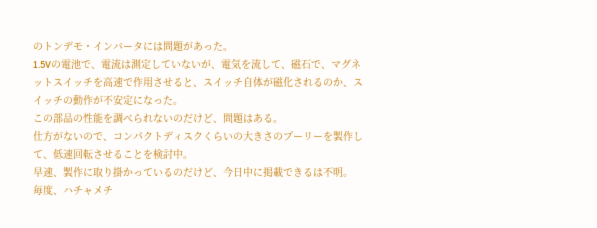のトンデモ・インバータには問題があった。
1.5Vの電池で、電流は測定していないが、電気を流して、磁石で、マグネットスイッチを高速で作用させると、スイッチ自体が磁化されるのか、スイッチの動作が不安定になった。
この部品の性能を調べられないのだけど、問題はある。
仕方がないので、コンパクトディスクくらいの大きさのプーリーを製作して、低速回転させることを検討中。
早速、製作に取り掛かっているのだけど、今日中に掲載できるは不明。
毎度、ハチャメチ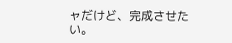ャだけど、完成させたい。